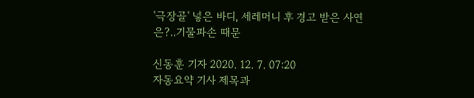'극장골' 넣은 바디, 세레머니 후 경고 받은 사연은?..기물파손 때문

신동훈 기자 2020. 12. 7. 07:20
자동요약 기사 제목과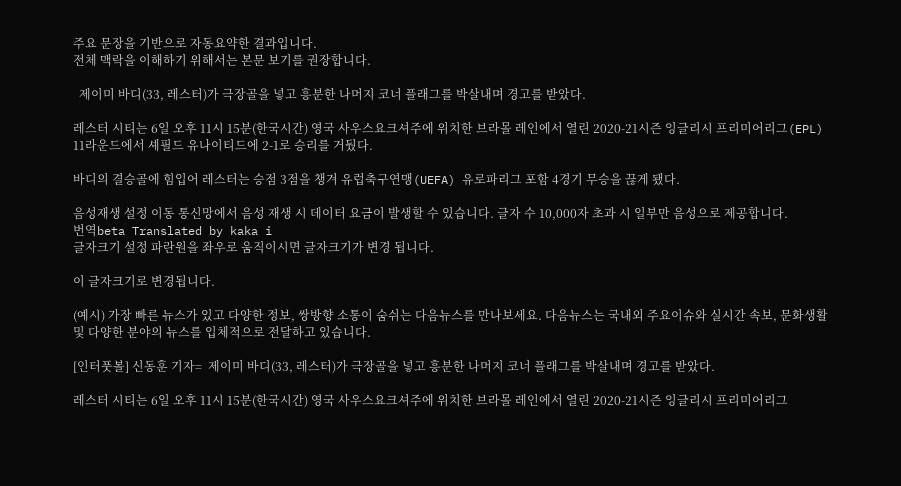주요 문장을 기반으로 자동요약한 결과입니다.
전체 맥락을 이해하기 위해서는 본문 보기를 권장합니다.

  제이미 바디(33, 레스터)가 극장골을 넣고 흥분한 나머지 코너 플래그를 박살내며 경고를 받았다.

레스터 시티는 6일 오후 11시 15분(한국시간) 영국 사우스요크셔주에 위치한 브라몰 레인에서 열린 2020-21시즌 잉글리시 프리미어리그(EPL) 11라운드에서 셰필드 유나이티드에 2-1로 승리를 거뒀다.

바디의 결승골에 힘입어 레스터는 승점 3점을 챙겨 유럽축구연맹(UEFA) 유로파리그 포함 4경기 무승을 끊게 됐다.

음성재생 설정 이동 통신망에서 음성 재생 시 데이터 요금이 발생할 수 있습니다. 글자 수 10,000자 초과 시 일부만 음성으로 제공합니다.
번역beta Translated by kaka i
글자크기 설정 파란원을 좌우로 움직이시면 글자크기가 변경 됩니다.

이 글자크기로 변경됩니다.

(예시) 가장 빠른 뉴스가 있고 다양한 정보, 쌍방향 소통이 숨쉬는 다음뉴스를 만나보세요. 다음뉴스는 국내외 주요이슈와 실시간 속보, 문화생활 및 다양한 분야의 뉴스를 입체적으로 전달하고 있습니다.

[인터풋볼] 신동훈 기자=  제이미 바디(33, 레스터)가 극장골을 넣고 흥분한 나머지 코너 플래그를 박살내며 경고를 받았다.

레스터 시티는 6일 오후 11시 15분(한국시간) 영국 사우스요크셔주에 위치한 브라몰 레인에서 열린 2020-21시즌 잉글리시 프리미어리그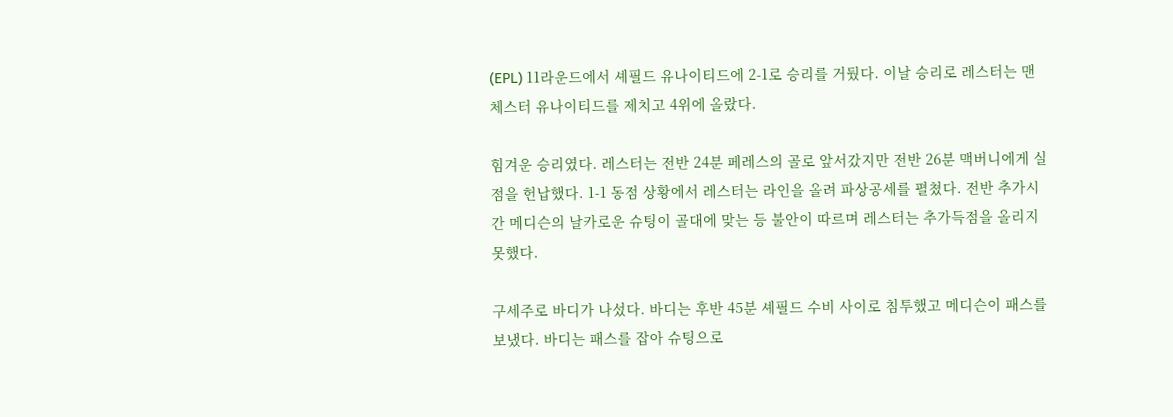(EPL) 11라운드에서 셰필드 유나이티드에 2-1로 승리를 거뒀다. 이날 승리로 레스터는 맨체스터 유나이티드를 제치고 4위에 올랐다.

힘겨운 승리였다. 레스터는 전반 24분 페레스의 골로 앞서갔지만 전반 26분 맥버니에게 실점을 헌납했다. 1-1 동점 상황에서 레스터는 라인을 올려 파상공세를 펼쳤다. 전반 추가시간 메디슨의 날카로운 슈팅이 골대에 맞는 등 불안이 따르며 레스터는 추가득점을 올리지 못했다.

구세주로 바디가 나섰다. 바디는 후반 45분 셰필드 수비 사이로 침투했고 메디슨이 패스를 보냈다. 바디는 패스를 잡아 슈팅으로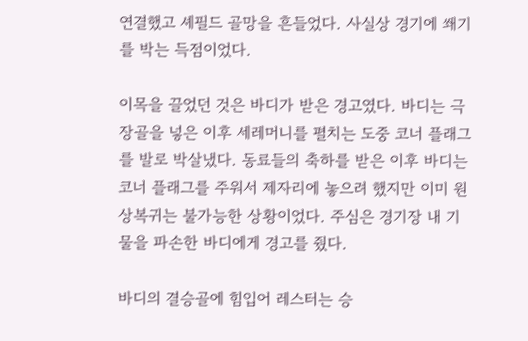연결했고 셰필드 골망을 흔들었다. 사실상 경기에 쐐기를 박는 득점이었다.

이목을 끌었던 것은 바디가 받은 경고였다. 바디는 극장골을 넣은 이후 세레머니를 펼치는 도중 코너 플래그를 발로 박살냈다. 동료들의 축하를 받은 이후 바디는 코너 플래그를 주워서 제자리에 놓으려 했지만 이미 원상복귀는 불가능한 상황이었다. 주심은 경기장 내 기물을 파손한 바디에게 경고를 줬다.

바디의 결승골에 힘입어 레스터는 승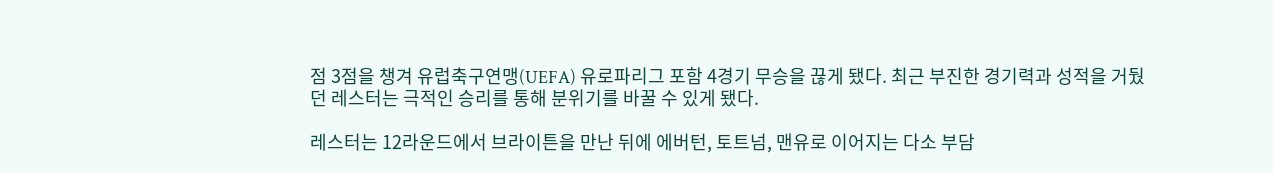점 3점을 챙겨 유럽축구연맹(UEFA) 유로파리그 포함 4경기 무승을 끊게 됐다. 최근 부진한 경기력과 성적을 거뒀던 레스터는 극적인 승리를 통해 분위기를 바꿀 수 있게 됐다.

레스터는 12라운드에서 브라이튼을 만난 뒤에 에버턴, 토트넘, 맨유로 이어지는 다소 부담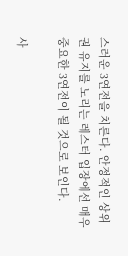스러운 3연전을 치른다. 안정적인 상위권 유지를 노리는 레스터 입장에선 매우 중요한 3연전이 될 것으로 보인다.

사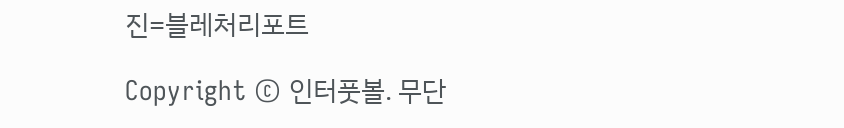진=블레처리포트

Copyright © 인터풋볼. 무단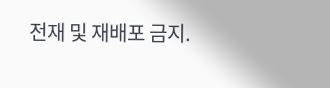전재 및 재배포 금지.